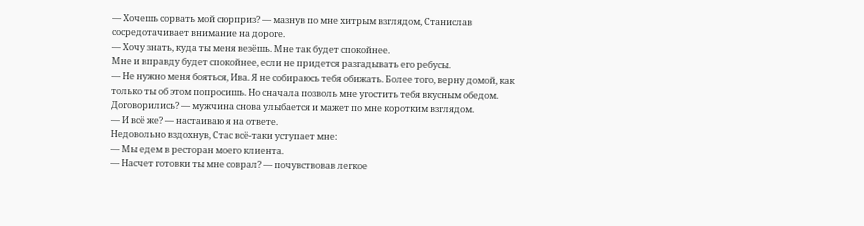— Хочешь сорвать мой сюрприз? — мазнув по мне хитрым взглядом, Станислав сосредотачивает внимание на дороге.
— Хочу знать, куда ты меня везёшь. Мне так будет спокойнее.
Мне и вправду будет спокойнее, если не придется разгадывать его ребусы.
— Не нужно меня бояться, Ива. Я не собираюсь тебя обижать. Более того, верну домой, как только ты об этом попросишь. Но сначала позволь мне угостить тебя вкусным обедом. Договорились? — мужчина снова улыбается и мажет по мне коротким взглядом.
— И всё же? — настаиваю я на ответе.
Недовольно вздохнув, Стас всё-таки уступает мне:
— Мы едем в ресторан моего клиента.
— Насчет готовки ты мне соврал? — почувствовав легкое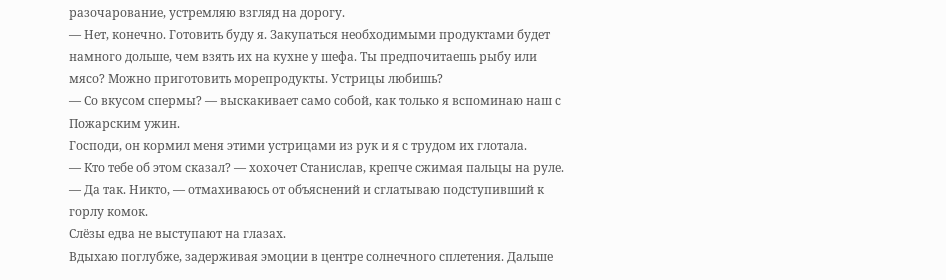разочарование, устремляю взгляд на дорогу.
— Нет, конечно. Готовить буду я. Закупаться необходимыми продуктами будет намного дольше, чем взять их на кухне у шефа. Ты предпочитаешь рыбу или мясо? Можно приготовить морепродукты. Устрицы любишь?
— Со вкусом спермы? — выскакивает само собой, как только я вспоминаю наш с Пожарским ужин.
Господи, он кормил меня этими устрицами из рук и я с трудом их глотала.
— Кто тебе об этом сказал? — хохочет Станислав, крепче сжимая пальцы на руле.
— Да так. Никто, — отмахиваюсь от объяснений и сглатываю подступивший к горлу комок.
Слёзы едва не выступают на глазах.
Вдыхаю поглубже, задерживая эмоции в центре солнечного сплетения. Дальше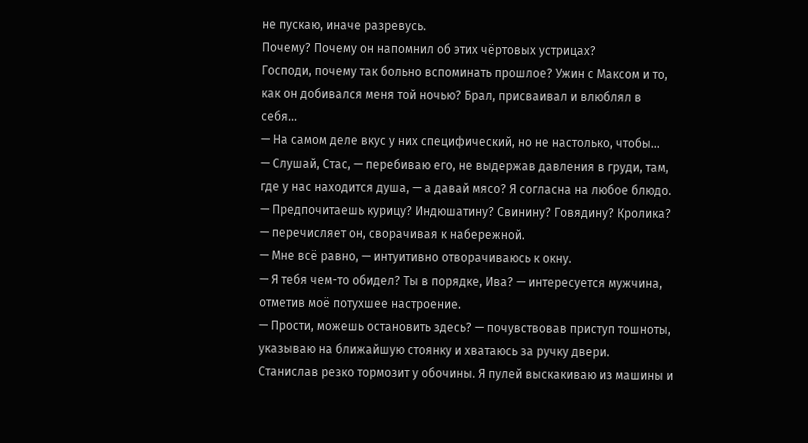не пускаю, иначе разревусь.
Почему? Почему он напомнил об этих чёртовых устрицах?
Господи, почему так больно вспоминать прошлое? Ужин с Максом и то, как он добивался меня той ночью? Брал, присваивал и влюблял в себя…
— На самом деле вкус у них специфический, но не настолько, чтобы…
— Слушай, Стас, — перебиваю его, не выдержав давления в груди, там, где у нас находится душа, — а давай мясо? Я согласна на любое блюдо.
— Предпочитаешь курицу? Индюшатину? Свинину? Говядину? Кролика? — перечисляет он, сворачивая к набережной.
— Мне всё равно, — интуитивно отворачиваюсь к окну.
— Я тебя чем-то обидел? Ты в порядке, Ива? — интересуется мужчина, отметив моё потухшее настроение.
— Прости, можешь остановить здесь? — почувствовав приступ тошноты, указываю на ближайшую стоянку и хватаюсь за ручку двери.
Станислав резко тормозит у обочины. Я пулей выскакиваю из машины и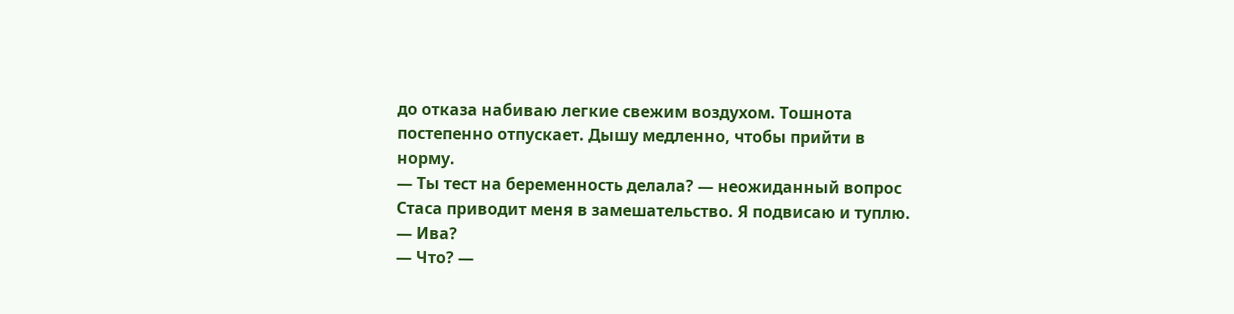до отказа набиваю легкие свежим воздухом. Тошнота постепенно отпускает. Дышу медленно, чтобы прийти в норму.
— Ты тест на беременность делала? — неожиданный вопрос Стаса приводит меня в замешательство. Я подвисаю и туплю. — Ива?
— Что? —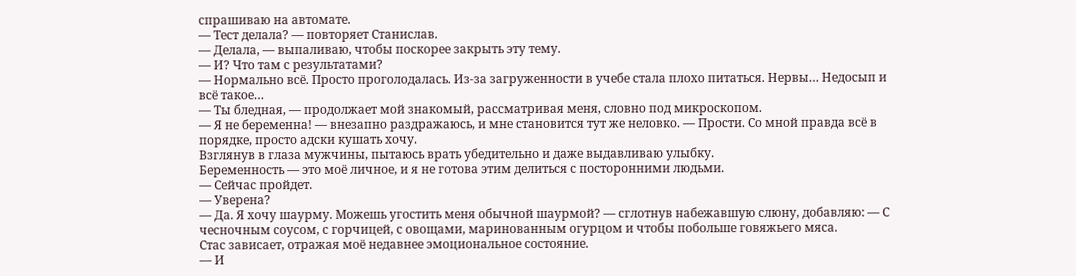спрашиваю на автомате.
— Тест делала? — повторяет Станислав.
— Делала, — выпаливаю, чтобы поскорее закрыть эту тему.
— И? Что там с результатами?
— Нормально всё. Просто проголодалась. Из-за загруженности в учебе стала плохо питаться. Нервы… Недосып и всё такое…
— Ты бледная, — продолжает мой знакомый, рассматривая меня, словно под микроскопом.
— Я не беременна! — внезапно раздражаюсь, и мне становится тут же неловко. — Прости. Со мной правда всё в порядке, просто адски кушать хочу.
Взглянув в глаза мужчины, пытаюсь врать убедительно и даже выдавливаю улыбку.
Беременность — это моё личное, и я не готова этим делиться с посторонними людьми.
— Сейчас пройдет.
— Уверена?
— Да. Я хочу шаурму. Можешь угостить меня обычной шаурмой? — сглотнув набежавшую слюну, добавляю: — С чесночным соусом, с горчицей, с овощами, маринованным огурцом и чтобы побольше говяжьего мяса.
Стас зависает, отражая моё недавнее эмоциональное состояние.
— И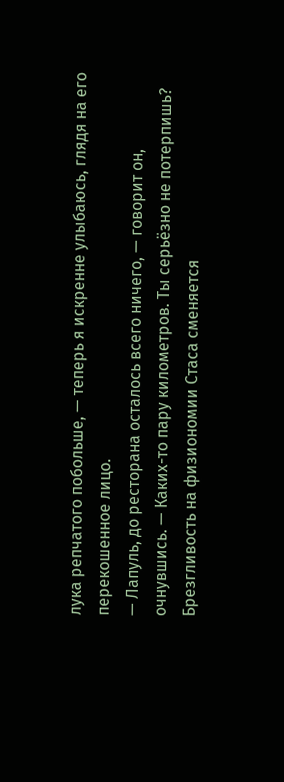лука репчатого побольше, — теперь я искренне улыбаюсь, глядя на его перекошенное лицо.
— Лапуль, до ресторана осталось всего ничего, — говорит он, очнувшись. — Каких-то пару километров. Ты серьёзно не потерпишь?
Брезгливость на физиономии Стаса сменяется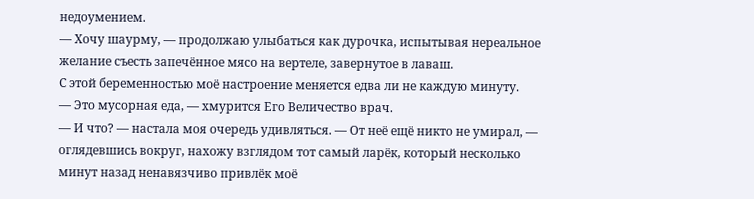недоумением.
— Хочу шаурму, — продолжаю улыбаться как дурочка, испытывая нереальное желание съесть запечённое мясо на вертеле, завернутое в лаваш.
С этой беременностью моё настроение меняется едва ли не каждую минуту.
— Это мусорная еда, — хмурится Его Величество врач.
— И что? — настала моя очередь удивляться. — От неё ещё никто не умирал, — оглядевшись вокруг, нахожу взглядом тот самый ларёк, который несколько минут назад ненавязчиво привлёк моё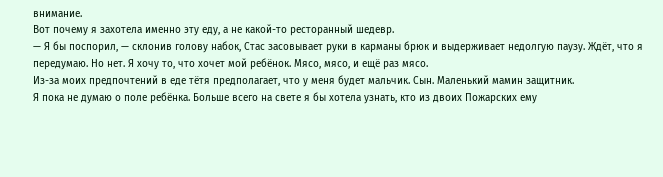внимание.
Вот почему я захотела именно эту еду, а не какой-то ресторанный шедевр.
— Я бы поспорил, — склонив голову набок, Стас засовывает руки в карманы брюк и выдерживает недолгую паузу. Ждёт, что я передумаю. Но нет. Я хочу то, что хочет мой ребёнок. Мясо, мясо, и ещё раз мясо.
Из-за моих предпочтений в еде тётя предполагает, что у меня будет мальчик. Сын. Маленький мамин защитник.
Я пока не думаю о поле ребёнка. Больше всего на свете я бы хотела узнать, кто из двоих Пожарских ему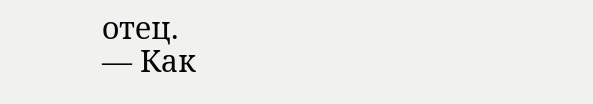отец.
— Как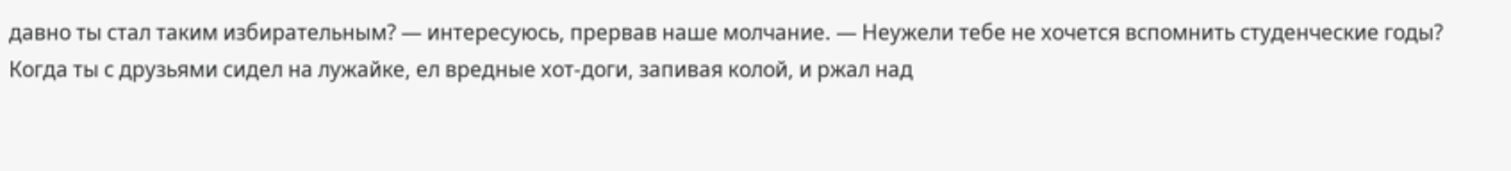давно ты стал таким избирательным? — интересуюсь, прервав наше молчание. — Неужели тебе не хочется вспомнить студенческие годы? Когда ты с друзьями сидел на лужайке, ел вредные хот-доги, запивая колой, и ржал над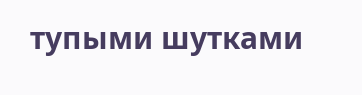тупыми шутками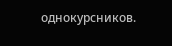однокурсников.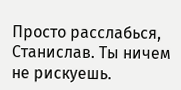Просто расслабься, Станислав. Ты ничем не рискуешь.